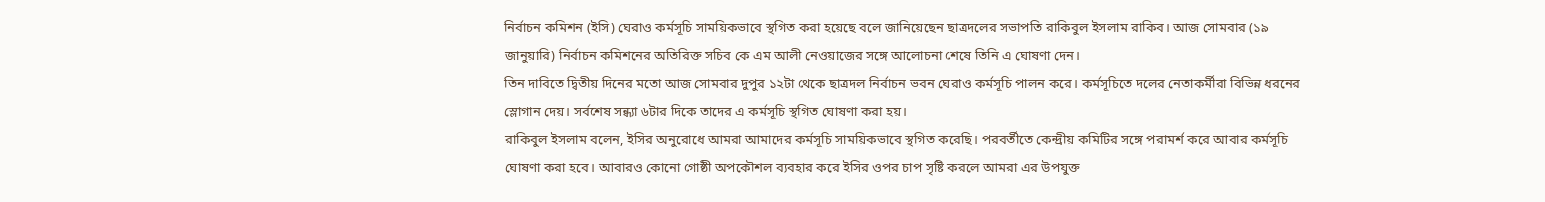নির্বাচন কমিশন (ইসি) ঘেরাও কর্মসূচি সাময়িকভাবে স্থগিত করা হয়েছে বলে জানিয়েছেন ছাত্রদলের সভাপতি রাকিবুল ইসলাম রাকিব। আজ সোমবার (১৯ জানুয়ারি) নির্বাচন কমিশনের অতিরিক্ত সচিব কে এম আলী নেওয়াজের সঙ্গে আলোচনা শেষে তিনি এ ঘোষণা দেন।
তিন দাবিতে দ্বিতীয় দিনের মতো আজ সোমবার দুপুর ১২টা থেকে ছাত্রদল নির্বাচন ভবন ঘেরাও কর্মসূচি পালন করে। কর্মসূচিতে দলের নেতাকর্মীরা বিভিন্ন ধরনের স্লোগান দেয়। সর্বশেষ সন্ধ্যা ৬টার দিকে তাদের এ কর্মসূচি স্থগিত ঘোষণা করা হয়।
রাকিবুল ইসলাম বলেন, ইসির অনুরোধে আমরা আমাদের কর্মসূচি সাময়িকভাবে স্থগিত করেছি। পরবর্তীতে কেন্দ্রীয় কমিটির সঙ্গে পরামর্শ করে আবার কর্মসূচি ঘোষণা করা হবে। আবারও কোনো গোষ্ঠী অপকৌশল ব্যবহার করে ইসির ওপর চাপ সৃষ্টি করলে আমরা এর উপযুক্ত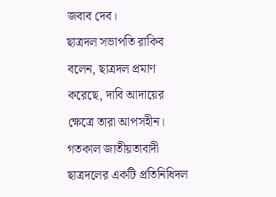জবাব দেব।
ছাত্রদল সভাপতি রাকিব বলেন, ছাত্রদল প্রমাণ করেছে, দাবি আদায়ের ক্ষেত্রে তারা আপসহীন। গতকাল জাতীয়তাবাদী ছাত্রদলের একটি প্রতিনিধিদল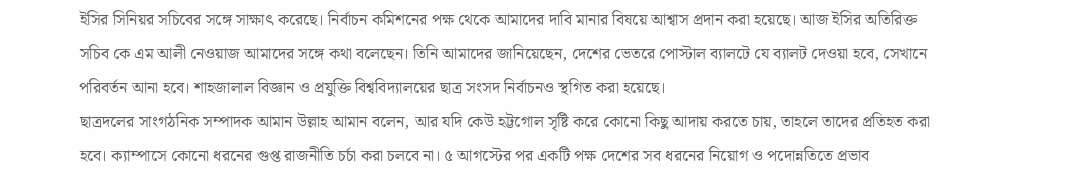ইসির সিনিয়র সচিবের সঙ্গে সাক্ষাৎ করেছে। নির্বাচন কমিশনের পক্ষ থেকে আমাদের দাবি মানার বিষয়ে আশ্বাস প্রদান করা হয়েছে। আজ ইসির অতিরিক্ত সচিব কে এম আলী নেওয়াজ আমাদের সঙ্গে কথা বলেছেন। তিনি আমাদের জানিয়েছেন, দেশের ভেতরে পোস্টাল ব্যালটে যে ব্যালট দেওয়া হবে, সেখানে পরিবর্তন আনা হবে। শাহজালাল বিজ্ঞান ও প্রযুক্তি বিশ্ববিদ্যালয়ের ছাত্র সংসদ নির্বাচনও স্থগিত করা হয়েছে।
ছাত্রদলের সাংগঠনিক সম্পাদক আমান উল্লাহ আমান বলেন, আর যদি কেউ হট্টগোল সৃষ্টি করে কোনো কিছু আদায় করতে চায়, তাহলে তাদের প্রতিহত করা হবে। ক্যাম্পাসে কোনো ধরনের গুপ্ত রাজনীতি চর্চা করা চলবে না। ৫ আগস্টের পর একটি পক্ষ দেশের সব ধরনের নিয়োগ ও পদোন্নতিতে প্রভাব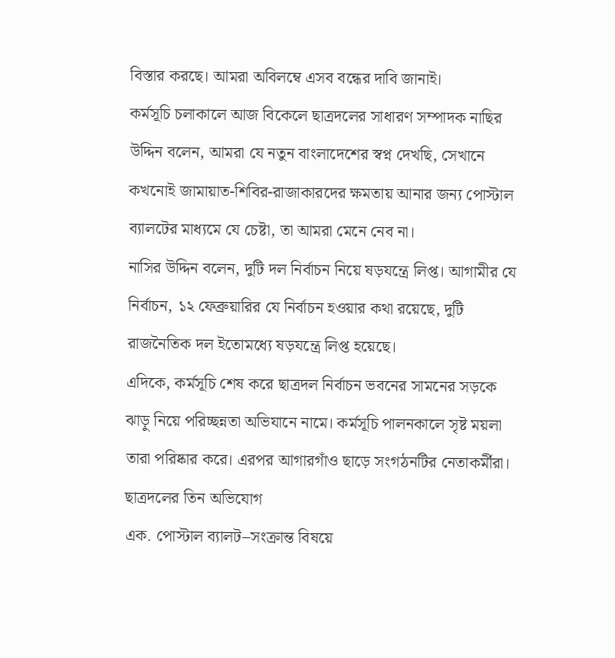বিস্তার করছে। আমরা অবিলম্বে এসব বন্ধের দাবি জানাই।
কর্মসূচি চলাকালে আজ বিকেলে ছাত্রদলের সাধারণ সম্পাদক নাছির উদ্দিন বলেন, আমরা যে নতুন বাংলাদেশের স্বপ্ন দেখছি, সেখানে কখনোই জামায়াত-শিবির-রাজাকারদের ক্ষমতায় আনার জন্য পোস্টাল ব্যালটের মাধ্যমে যে চেষ্টা, তা আমরা মেনে নেব না।
নাসির উদ্দিন বলেন, দুটি দল নির্বাচন নিয়ে ষড়যন্ত্রে লিপ্ত। আগামীর যে নির্বাচন, ১২ ফেব্রুয়ারির যে নির্বাচন হওয়ার কথা রয়েছে, দুটি রাজনৈতিক দল ইতোমধ্যে ষড়যন্ত্রে লিপ্ত হয়েছে।
এদিকে, কর্মসূচি শেষ করে ছাত্রদল নির্বাচন ভবনের সামনের সড়কে ঝাড়ু নিয়ে পরিচ্ছন্নতা অভিযানে নামে। কর্মসূচি পালনকালে সৃষ্ট ময়লা তারা পরিষ্কার করে। এরপর আগারগাঁও ছাড়ে সংগঠনটির নেতাকর্মীরা।
ছাত্রদলের তিন অভিযোগ
এক. পোস্টাল ব্যালট–সংক্রান্ত বিষয়ে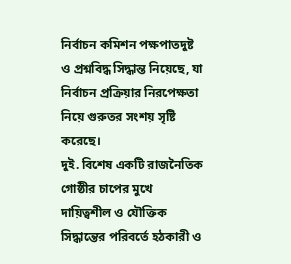নির্বাচন কমিশন পক্ষপাতদুষ্ট ও প্রশ্নবিদ্ধ সিদ্ধান্ত নিয়েছে, যা নির্বাচন প্রক্রিয়ার নিরপেক্ষতা নিয়ে গুরুতর সংশয় সৃষ্টি করেছে।
দুই. বিশেষ একটি রাজনৈতিক গোষ্ঠীর চাপের মুখে দায়িত্বশীল ও যৌক্তিক সিদ্ধান্তের পরিবর্তে হঠকারী ও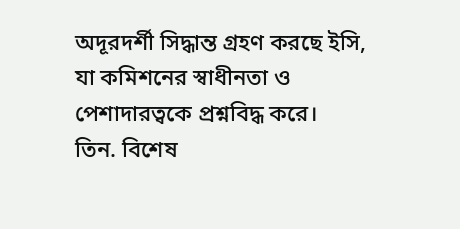অদূরদর্শী সিদ্ধান্ত গ্রহণ করছে ইসি, যা কমিশনের স্বাধীনতা ও পেশাদারত্বকে প্রশ্নবিদ্ধ করে।
তিন. বিশেষ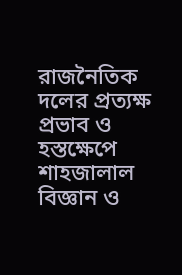রাজনৈতিক দলের প্রত্যক্ষ প্রভাব ও হস্তক্ষেপে শাহজালাল বিজ্ঞান ও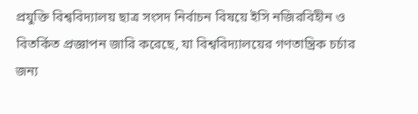প্রযুক্তি বিশ্ববিদ্যালয় ছাত্র সংসদ নির্বাচন বিষয়ে ইসি নজিরবিহীন ও বিতর্কিত প্রজ্ঞাপন জারি করেছে, যা বিশ্ববিদ্যালয়ের গণতান্ত্রিক চর্চার জন্য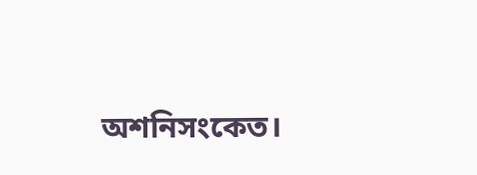অশনিসংকেত।